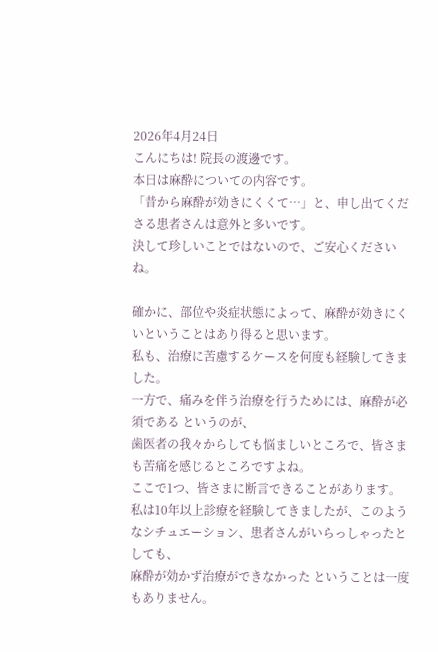2026年4月24日
こんにちは! 院長の渡邊です。
本日は麻酔についての内容です。
「昔から麻酔が効きにくくて…」と、申し出てくださる患者さんは意外と多いです。
決して珍しいことではないので、ご安心くださいね。

確かに、部位や炎症状態によって、麻酔が効きにくいということはあり得ると思います。
私も、治療に苦慮するケースを何度も経験してきました。
一方で、痛みを伴う治療を行うためには、麻酔が必須である というのが、
歯医者の我々からしても悩ましいところで、皆さまも苦痛を感じるところですよね。
ここで1つ、皆さまに断言できることがあります。
私は10年以上診療を経験してきましたが、このようなシチュエーション、患者さんがいらっしゃったとしても、
麻酔が効かず治療ができなかった ということは一度もありません。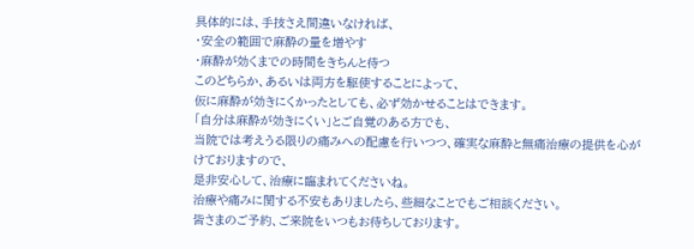具体的には、手技さえ間違いなければ、
・安全の範囲で麻酔の量を増やす
・麻酔が効くまでの時間をきちんと待つ
このどちらか、あるいは両方を駆使することによって、
仮に麻酔が効きにくかったとしても、必ず効かせることはできます。
「自分は麻酔が効きにくい」とご自覚のある方でも、
当院では考えうる限りの痛みへの配慮を行いつつ、確実な麻酔と無痛治療の提供を心がけておりますので、
是非安心して、治療に臨まれてくださいね。
治療や痛みに関する不安もありましたら、些細なことでもご相談ください。
皆さまのご予約、ご来院をいつもお待ちしております。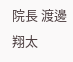院長 渡邊 翔太